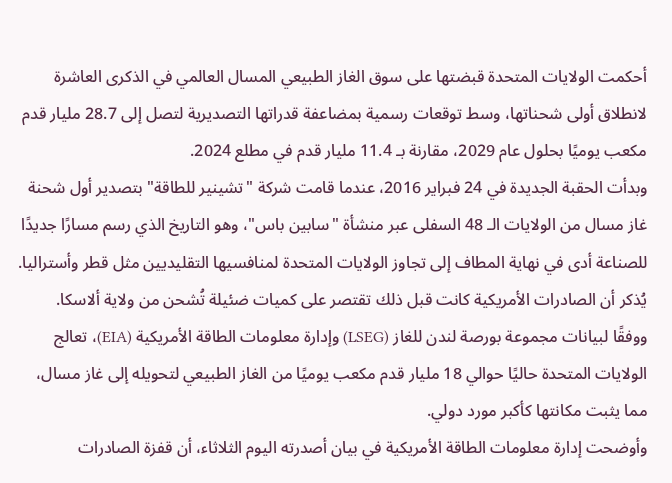أحكمت الولايات المتحدة قبضتها على سوق الغاز الطبيعي المسال العالمي في الذكرى العاشرة لانطلاق أولى شحناتها، وسط توقعات رسمية بمضاعفة قدراتها التصديرية لتصل إلى 28.7 مليار قدم مكعب يوميًا بحلول عام 2029، مقارنة بـ 11.4 مليار قدم في مطلع 2024.
وبدأت الحقبة الجديدة في 24 فبراير 2016، عندما قامت شركة "تشينير للطاقة" بتصدير أول شحنة غاز مسال من الولايات الـ 48 السفلى عبر منشأة "سابين باس"، وهو التاريخ الذي رسم مسارًا جديدًا للصناعة أدى في نهاية المطاف إلى تجاوز الولايات المتحدة لمنافسيها التقليديين مثل قطر وأستراليا.
يُذكر أن الصادرات الأمريكية كانت قبل ذلك تقتصر على كميات ضئيلة تُشحن من ولاية ألاسكا.
ووفقًا لبيانات مجموعة بورصة لندن للغاز (LSEG) وإدارة معلومات الطاقة الأمريكية (EIA)، تعالج الولايات المتحدة حاليًا حوالي 18 مليار قدم مكعب يوميًا من الغاز الطبيعي لتحويله إلى غاز مسال، مما يثبت مكانتها كأكبر مورد دولي.
وأوضحت إدارة معلومات الطاقة الأمريكية في بيان أصدرته اليوم الثلاثاء، أن قفزة الصادرات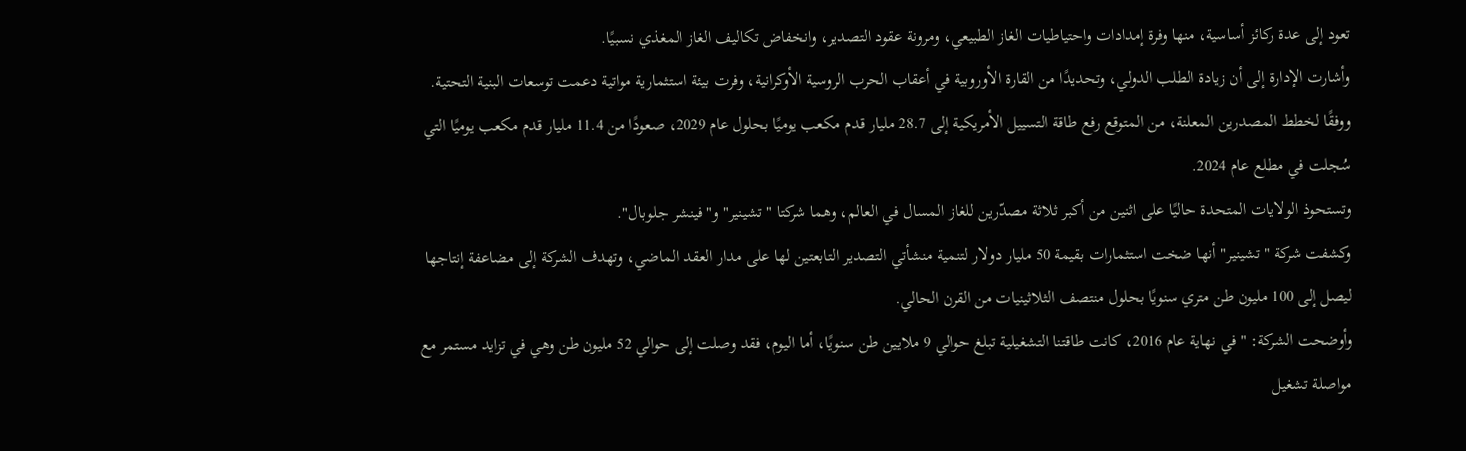تعود إلى عدة ركائز أساسية، منها وفرة إمدادات واحتياطيات الغاز الطبيعي، ومرونة عقود التصدير، وانخفاض تكاليف الغاز المغذي نسبيًا.
وأشارت الإدارة إلى أن زيادة الطلب الدولي، وتحديدًا من القارة الأوروبية في أعقاب الحرب الروسية الأوكرانية، وفرت بيئة استثمارية مواتية دعمت توسعات البنية التحتية.
ووفقًا لخطط المصدرين المعلنة، من المتوقع رفع طاقة التسييل الأمريكية إلى 28.7 مليار قدم مكعب يوميًا بحلول عام 2029، صعودًا من 11.4 مليار قدم مكعب يوميًا التي سُجلت في مطلع عام 2024.
وتستحوذ الولايات المتحدة حاليًا على اثنين من أكبر ثلاثة مصدّرين للغاز المسال في العالم، وهما شركتا "تشينير" و"فينشر جلوبال".
وكشفت شركة "تشينير" أنها ضخت استثمارات بقيمة 50 مليار دولار لتنمية منشأتي التصدير التابعتين لها على مدار العقد الماضي، وتهدف الشركة إلى مضاعفة إنتاجها ليصل إلى 100 مليون طن متري سنويًا بحلول منتصف الثلاثينيات من القرن الحالي.
وأوضحت الشركة: "في نهاية عام 2016، كانت طاقتنا التشغيلية تبلغ حوالي 9 ملايين طن سنويًا، أما اليوم، فقد وصلت إلى حوالي 52 مليون طن وهي في تزايد مستمر مع مواصلة تشغيل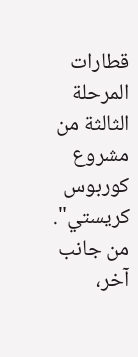قطارات المرحلة الثالثة من مشروع كوربوس كريستي".
من جانب آخر،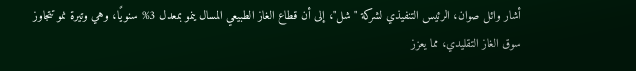أشار وائل صوان، الرئيس التنفيذي لشركة "شل"، إلى أن قطاع الغاز الطبيعي المسال ينمو بمعدل 3% سنويًا، وهي وتيرة نمو تتجاوز سوق الغاز التقليدي، مما يعزز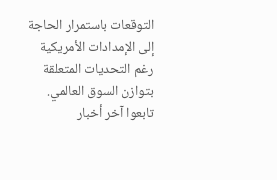التوقعات باستمرار الحاجة إلى الإمدادات الأمريكية رغم التحديات المتعلقة بتوازن السوق العالمي.
تابعوا آخر أخبار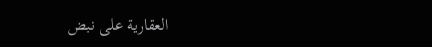العقارية على نبض